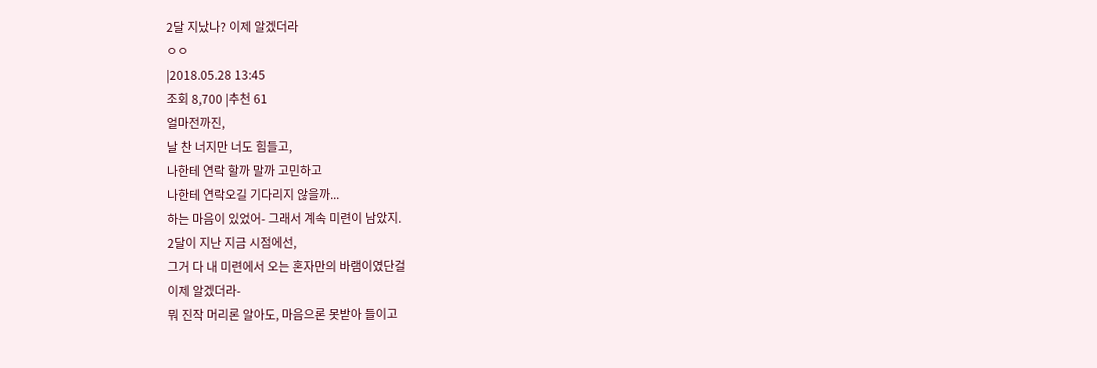2달 지났나? 이제 알겠더라
ㅇㅇ
|2018.05.28 13:45
조회 8,700 |추천 61
얼마전까진,
날 찬 너지만 너도 힘들고,
나한테 연락 할까 말까 고민하고
나한테 연락오길 기다리지 않을까...
하는 마음이 있었어- 그래서 계속 미련이 남았지.
2달이 지난 지금 시점에선,
그거 다 내 미련에서 오는 혼자만의 바램이였단걸
이제 알겠더라-
뭐 진작 머리론 알아도, 마음으론 못받아 들이고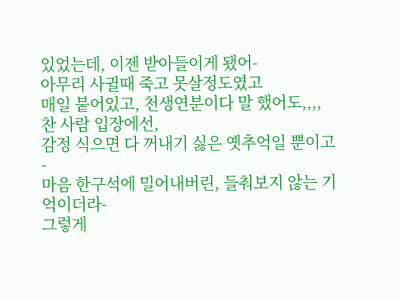있었는데, 이젠 받아들이게 됐어-
아무리 사귈때 죽고 못살정도였고
매일 붙어있고, 천생연분이다 말 했어도,,,,
찬 사람 입장에선,
감정 식으면 다 꺼내기 싫은 옛추억일 뿐이고-
마음 한구석에 밀어내버린, 들춰보지 않는 기억이더라-
그렇게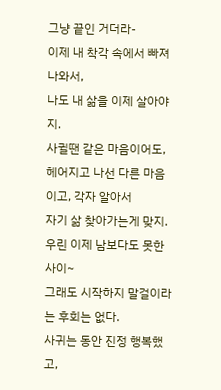그냥 끝인 거더라-
이제 내 착각 속에서 빠져 나와서,
나도 내 삶을 이제 살아야지.
사귈땐 같은 마음이어도,
헤어지고 나선 다른 마음이고, 각자 알아서
자기 삶 찾아가는게 맞지.
우린 이제 남보다도 못한 사이~
그래도 시작하지 말걸이라는 후회는 없다.
사귀는 동안 진정 행복했고,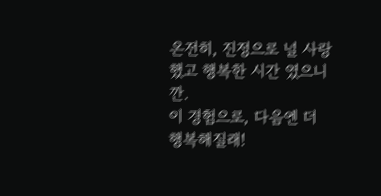온전히, 진정으로 널 사랑했고 행복한 시간 였으니깐.
이 경험으로, 다음엔 더 행복해질래!